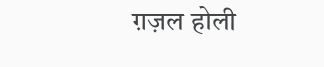ग़ज़ल होली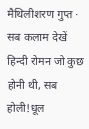मैथिलीशरण गुप्त · सब कलाम देखें हिन्दी रोमन जो कुछ होनी थी, सब होली!धूल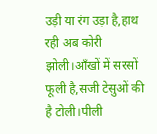उड़ी या रंग उड़ा है,हाथ रही अब कोरी झोली।आँखों में सरसों फूली है,सजी टेसुओं की है टोली।पीली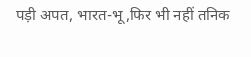पड़ी अपत, भारत-भू,फिर भी नहीं तनिक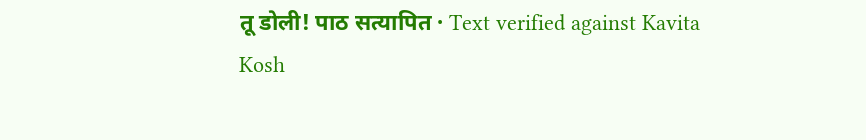तू डोली! पाठ सत्यापित · Text verified against Kavita Kosh